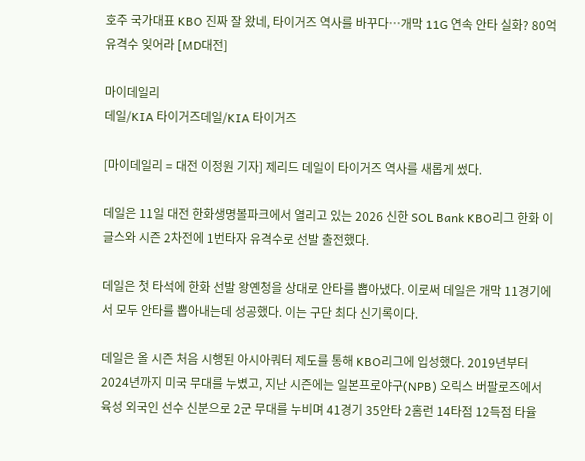호주 국가대표 KBO 진짜 잘 왔네, 타이거즈 역사를 바꾸다…개막 11G 연속 안타 실화? 80억 유격수 잊어라 [MD대전]

마이데일리
데일/KIA 타이거즈데일/KIA 타이거즈

[마이데일리 = 대전 이정원 기자] 제리드 데일이 타이거즈 역사를 새롭게 썼다.

데일은 11일 대전 한화생명볼파크에서 열리고 있는 2026 신한 SOL Bank KBO리그 한화 이글스와 시즌 2차전에 1번타자 유격수로 선발 출전했다.

데일은 첫 타석에 한화 선발 왕옌청을 상대로 안타를 뽑아냈다. 이로써 데일은 개막 11경기에서 모두 안타를 뽑아내는데 성공했다. 이는 구단 최다 신기록이다.

데일은 올 시즌 처음 시행된 아시아쿼터 제도를 통해 KBO리그에 입성했다. 2019년부터 2024년까지 미국 무대를 누볐고, 지난 시즌에는 일본프로야구(NPB) 오릭스 버팔로즈에서 육성 외국인 선수 신분으로 2군 무대를 누비며 41경기 35안타 2홈런 14타점 12득점 타율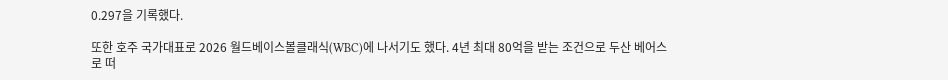0.297을 기록했다.

또한 호주 국가대표로 2026 월드베이스볼클래식(WBC)에 나서기도 했다. 4년 최대 80억을 받는 조건으로 두산 베어스로 떠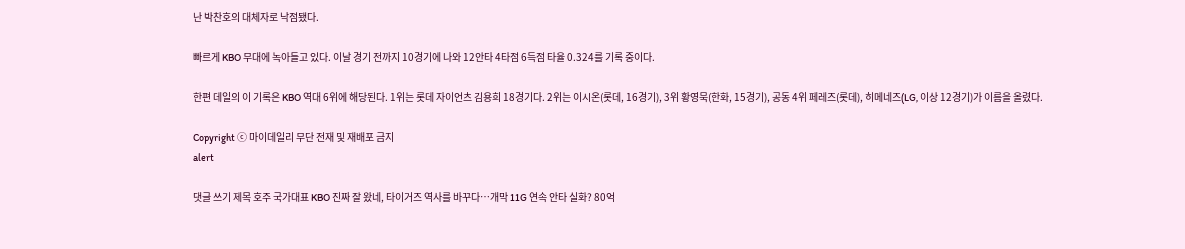난 박찬호의 대체자로 낙점됐다.

빠르게 KBO 무대에 녹아들고 있다. 이날 경기 전까지 10경기에 나와 12안타 4타점 6득점 타율 0.324를 기록 중이다.

한편 데일의 이 기록은 KBO 역대 6위에 해당된다. 1위는 롯데 자이언츠 김용희 18경기다. 2위는 이시온(롯데, 16경기), 3위 황영묵(한화, 15경기), 공동 4위 페레즈(롯데), 히메네즈(LG, 이상 12경기)가 이름을 올렸다.

Copyright ⓒ 마이데일리 무단 전재 및 재배포 금지
alert

댓글 쓰기 제목 호주 국가대표 KBO 진짜 잘 왔네, 타이거즈 역사를 바꾸다…개막 11G 연속 안타 실화? 80억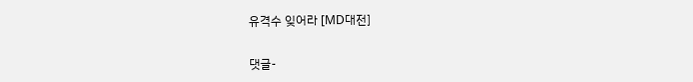유격수 잊어라 [MD대전]

댓글-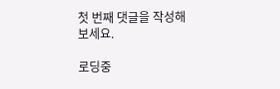첫 번째 댓글을 작성해 보세요.

로딩중